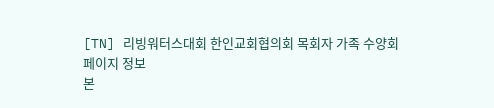[TN] 리빙워터스대회 한인교회협의회 목회자 가족 수양회
페이지 정보
본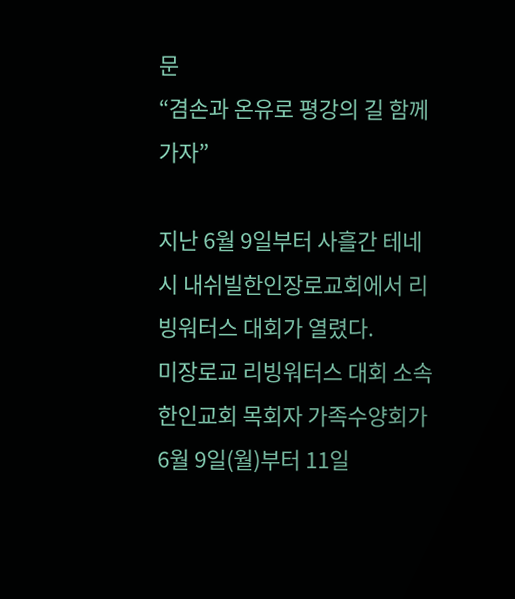문
“겸손과 온유로 평강의 길 함께 가자”

지난 6월 9일부터 사흘간 테네시 내쉬빌한인장로교회에서 리빙워터스 대회가 열렸다.
미장로교 리빙워터스 대회 소속 한인교회 목회자 가족수양회가 6월 9일(월)부터 11일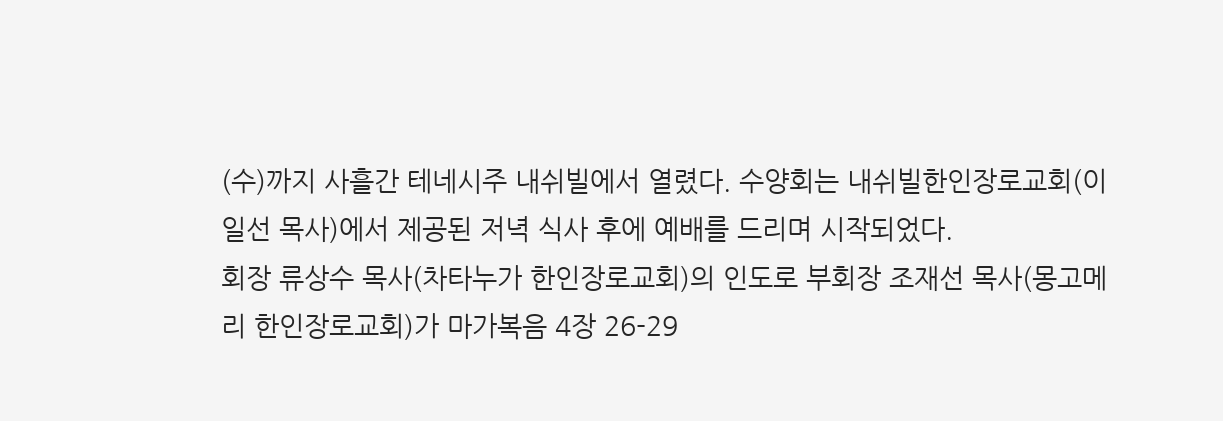(수)까지 사흘간 테네시주 내쉬빌에서 열렸다. 수양회는 내쉬빌한인장로교회(이일선 목사)에서 제공된 저녁 식사 후에 예배를 드리며 시작되었다.
회장 류상수 목사(차타누가 한인장로교회)의 인도로 부회장 조재선 목사(몽고메리 한인장로교회)가 마가복음 4장 26-29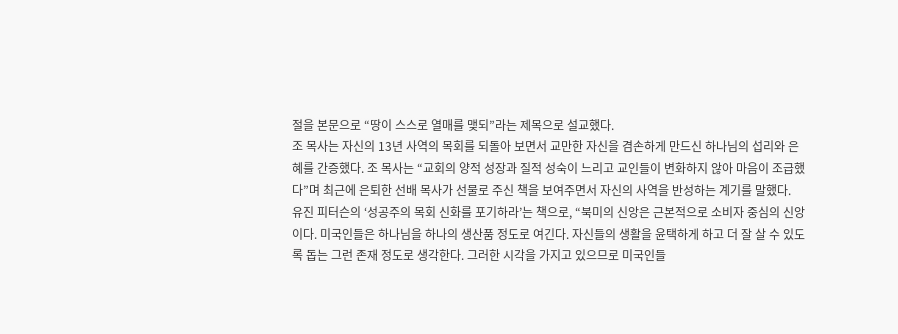절을 본문으로 “땅이 스스로 열매를 맺되”라는 제목으로 설교했다.
조 목사는 자신의 13년 사역의 목회를 되돌아 보면서 교만한 자신을 겸손하게 만드신 하나님의 섭리와 은혜를 간증했다. 조 목사는 “교회의 양적 성장과 질적 성숙이 느리고 교인들이 변화하지 않아 마음이 조급했다”며 최근에 은퇴한 선배 목사가 선물로 주신 책을 보여주면서 자신의 사역을 반성하는 계기를 말했다.
유진 피터슨의 ‘성공주의 목회 신화를 포기하라’는 책으로, “북미의 신앙은 근본적으로 소비자 중심의 신앙이다. 미국인들은 하나님을 하나의 생산품 정도로 여긴다. 자신들의 생활을 윤택하게 하고 더 잘 살 수 있도록 돕는 그런 존재 정도로 생각한다. 그러한 시각을 가지고 있으므로 미국인들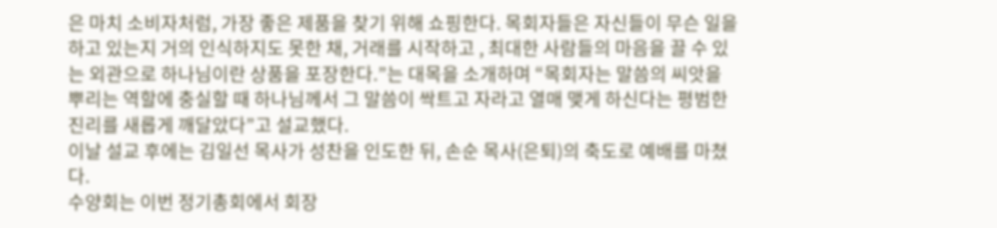은 마치 소비자처럼, 가장 좋은 제품을 찾기 위해 쇼핑한다. 목회자들은 자신들이 무슨 일을 하고 있는지 거의 인식하지도 못한 채, 거래를 시작하고 , 최대한 사람들의 마음을 끌 수 있는 외관으로 하나님이란 상품을 포장한다.”는 대목을 소개하며 “목회자는 말씀의 씨앗을 뿌리는 역할에 충실할 때 하나님께서 그 말씀이 싹트고 자라고 열매 맺게 하신다는 평범한 진리를 새롭게 깨달았다”고 설교했다.
이날 설교 후에는 김일선 목사가 성찬을 인도한 뒤, 손순 목사(은퇴)의 축도로 예배를 마쳤다.
수양회는 이번 정기총회에서 회장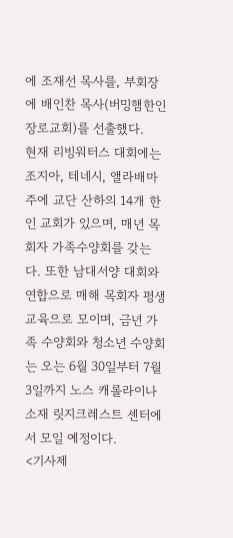에 조재선 목사를, 부회장에 배인찬 목사(버밍햄한인장로교회)를 선출했다.
현재 리빙워터스 대회에는 조지아, 테네시, 앨라배마 주에 교단 산하의 14개 한인 교회가 있으며, 매년 목회자 가족수양회를 갖는다. 또한 남대서양 대회와 연합으로 매해 목회자 평생교육으로 모이며, 금년 가족 수양회와 청소년 수양회는 오는 6월 30일부터 7월 3일까지 노스 캐롤라이나 소재 릿지크레스트 센터에서 모일 예정이다.
<기사제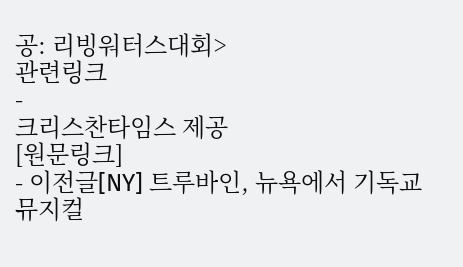공: 리빙워터스대회>
관련링크
-
크리스찬타임스 제공
[원문링크]
- 이전글[NY] 트루바인, 뉴욕에서 기독교 뮤지컬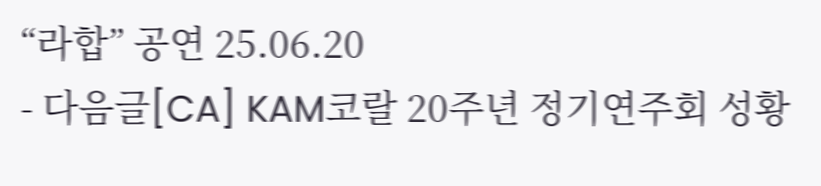“라합” 공연 25.06.20
- 다음글[CA] KAM코랄 20주년 정기연주회 성황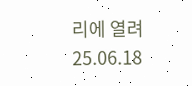리에 열려 25.06.18